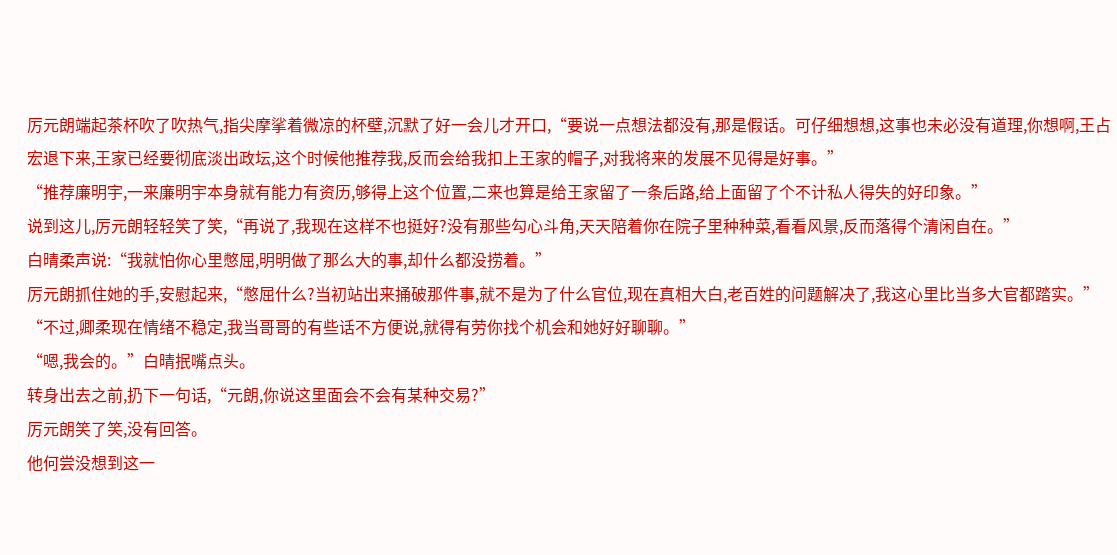厉元朗端起茶杯吹了吹热气,指尖摩挲着微凉的杯壁,沉默了好一会儿才开口,“要说一点想法都没有,那是假话。可仔细想想,这事也未必没有道理,你想啊,王占宏退下来,王家已经要彻底淡出政坛,这个时候他推荐我,反而会给我扣上王家的帽子,对我将来的发展不见得是好事。”
“推荐廉明宇,一来廉明宇本身就有能力有资历,够得上这个位置,二来也算是给王家留了一条后路,给上面留了个不计私人得失的好印象。”
说到这儿,厉元朗轻轻笑了笑,“再说了,我现在这样不也挺好?没有那些勾心斗角,天天陪着你在院子里种种菜,看看风景,反而落得个清闲自在。”
白晴柔声说:“我就怕你心里憋屈,明明做了那么大的事,却什么都没捞着。”
厉元朗抓住她的手,安慰起来,“憋屈什么?当初站出来捅破那件事,就不是为了什么官位,现在真相大白,老百姓的问题解决了,我这心里比当多大官都踏实。”
“不过,卿柔现在情绪不稳定,我当哥哥的有些话不方便说,就得有劳你找个机会和她好好聊聊。”
“嗯,我会的。”白晴抿嘴点头。
转身出去之前,扔下一句话,“元朗,你说这里面会不会有某种交易?”
厉元朗笑了笑,没有回答。
他何尝没想到这一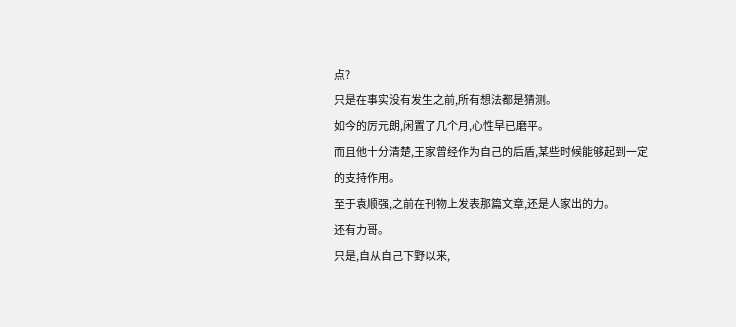点?
只是在事实没有发生之前,所有想法都是猜测。
如今的厉元朗,闲置了几个月,心性早已磨平。
而且他十分清楚,王家曾经作为自己的后盾,某些时候能够起到一定的支持作用。
至于袁顺强,之前在刊物上发表那篇文章,还是人家出的力。
还有力哥。
只是,自从自己下野以来,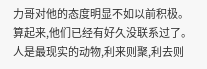力哥对他的态度明显不如以前积极。
算起来,他们已经有好久没联系过了。
人是最现实的动物,利来则聚,利去则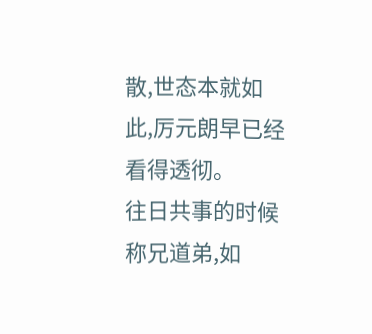散,世态本就如此,厉元朗早已经看得透彻。
往日共事的时候称兄道弟,如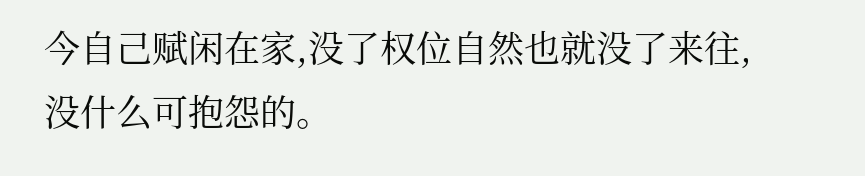今自己赋闲在家,没了权位自然也就没了来往,没什么可抱怨的。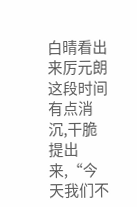白晴看出来厉元朗这段时间有点消沉,干脆提出来,“今天我们不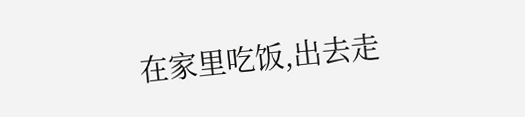在家里吃饭,出去走